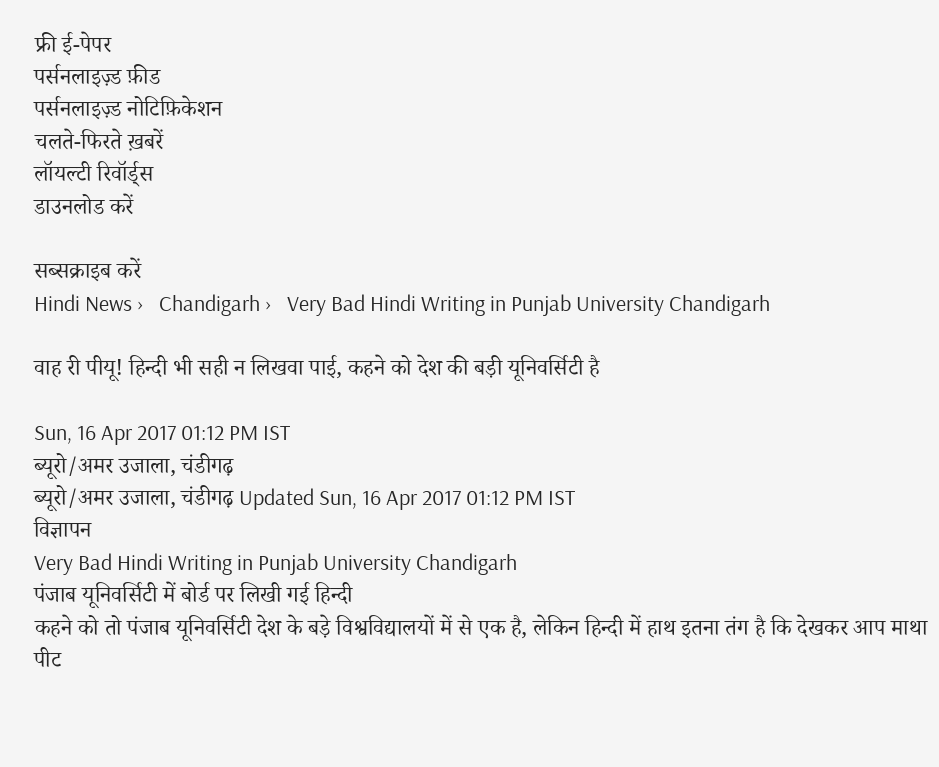फ्री ई-पेपर
पर्सनलाइज़्ड फ़ीड
पर्सनलाइज़्ड नोटिफ़िकेशन
चलते-फिरते ख़बरें
लॉयल्टी रिवॉर्ड्स
डाउनलोड करें

सब्सक्राइब करें
Hindi News ›   Chandigarh ›   Very Bad Hindi Writing in Punjab University Chandigarh

वाह री पीयू! हिन्दी भी सही न लिखवा पाई, कहने को देश की बड़ी यूनिवर्सिटी है

Sun, 16 Apr 2017 01:12 PM IST
ब्यूरो/अमर उजाला, चंडीगढ़
ब्यूरो/अमर उजाला, चंडीगढ़ Updated Sun, 16 Apr 2017 01:12 PM IST
विज्ञापन
Very Bad Hindi Writing in Punjab University Chandigarh
पंजाब यूनिवर्सिटी में बोर्ड पर लिखी गई हिन्दी
कहने को तो पंजाब यूनिवर्सिटी देश के बड़े विश्वविद्यालयों में से एक है, लेकिन हिन्दी में हाथ इतना तंग है कि देखकर आप माथा पीट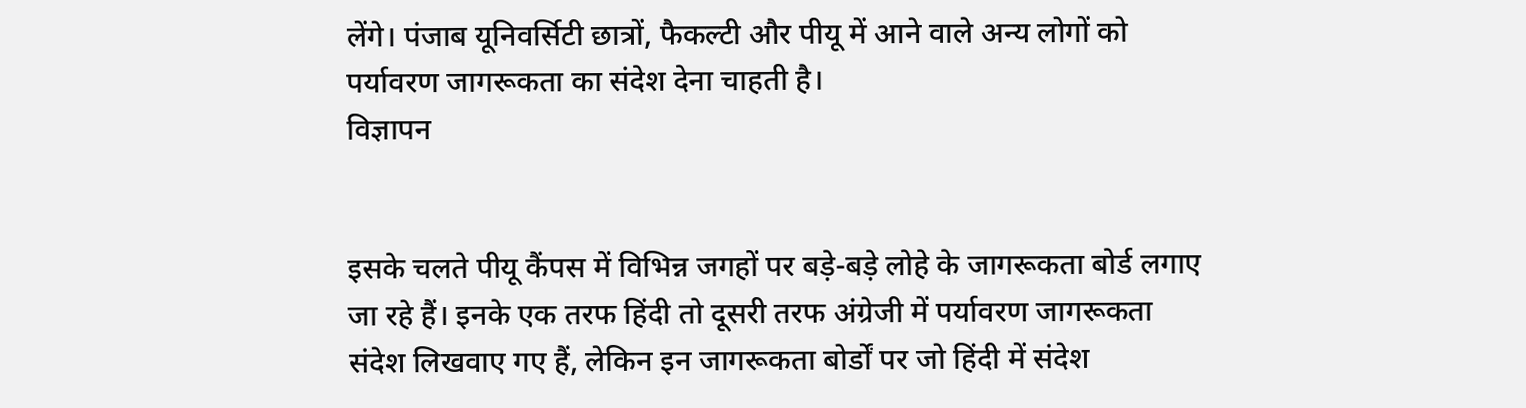लेंगे। पंजाब यूनिवर्सिटी छात्रों, फैकल्टी और पीयू में आने वाले अन्य लोगों को पर्यावरण जागरूकता का संदेश देना चाहती है।
विज्ञापन


इसके चलते पीयू कैंपस में विभिन्न जगहों पर बड़े-बड़े लोहे के जागरूकता बोर्ड लगाए जा रहे हैं। इनके एक तरफ हिंदी तो दूसरी तरफ अंग्रेजी में पर्यावरण जागरूकता संदेश लिखवाए गए हैं, लेकिन इन जागरूकता बोर्डों पर जो हिंदी में संदेश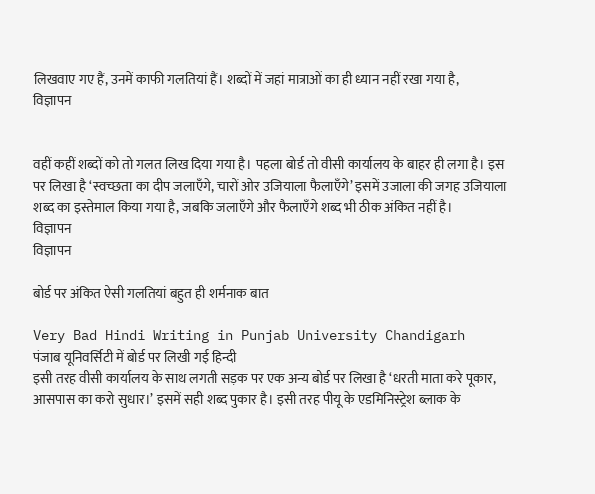लिखवाए गए हैं, उनमें काफी गलतियां हैं। शब्दों में जहां मात्राओं का ही ध्यान नहीं रखा गया है,
विज्ञापन


वहीं कहीं शब्दों को तो गलत लिख दिया गया है। पहला बोर्ड तो वीसी कार्यालय के बाहर ही लगा है। इस पर लिखा है ‘स्वच्छता का दीप जलाएँगे, चारों ओर उजियाला फैलाएँगे’ इसमें उजाला की जगह उजियाला शब्द का इस्तेमाल किया गया है, जबकि जलाएँगे और फैलाएँगे शब्द भी ठीक अंकित नहीं है।
विज्ञापन
विज्ञापन

बोर्ड पर अंकित ऐसी गलतियां बहुत ही शर्मनाक बात

Very Bad Hindi Writing in Punjab University Chandigarh
पंजाब यूनिवर्सिटी में बोर्ड पर लिखी गई हिन्दी
इसी तरह वीसी कार्यालय के साथ लगती सड़क पर एक अन्य बोर्ड पर लिखा है ‘धरती माता करे पूकार, आसपास का करो सुधार।’ इसमें सही शब्द पुकार है। इसी तरह पीयू के एडमिनिस्ट्रेश ब्लाक के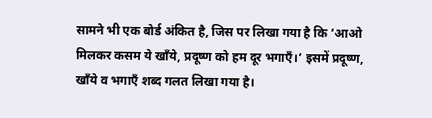सामने भी एक बोर्ड अंकित है, जिस पर लिखा गया है कि ‘आओ मिलकर कसम ये खाँये, प्रदूष्ण को हम दूर भगाएँ।’ इसमें प्रदूष्ण, खाँये व भगाएँ शब्द गलत लिखा गया है।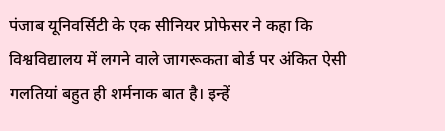पंजाब यूनिवर्सिटी के एक सीनियर प्रोफेसर ने कहा कि विश्वविद्यालय में लगने वाले जागरूकता बोर्ड पर अंकित ऐसी गलतियां बहुत ही शर्मनाक बात है। इन्हें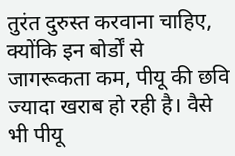तुरंत दुरुस्त करवाना चाहिए, क्योंकि इन बोर्डों से जागरूकता कम, पीयू की छवि ज्यादा खराब हो रही है। वैसे भी पीयू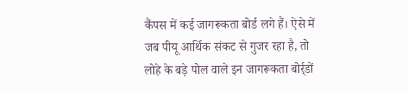कैंपस में कई जागरूकता बोर्ड लगे हैं। ऐसे में जब पीयू आर्थिक संकट से गुजर रहा है, तो लोहे के बड़े पोल वाले इन जागरूकता बोर्र्डों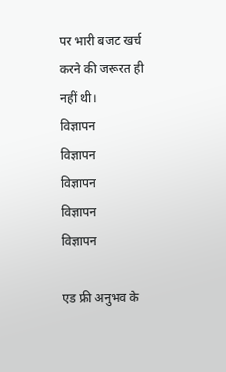पर भारी बजट खर्च करने की जरूरत ही नहीं थी।
विज्ञापन
विज्ञापन
विज्ञापन
विज्ञापन
विज्ञापन

एड फ्री अनुभव के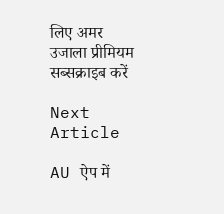लिए अमर उजाला प्रीमियम सब्सक्राइब करें

Next Article

AU ऐप में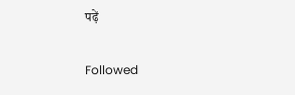पढ़ें

Followed